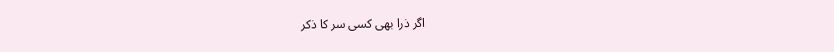اگر ذرا بھی کسی سر کا ذکر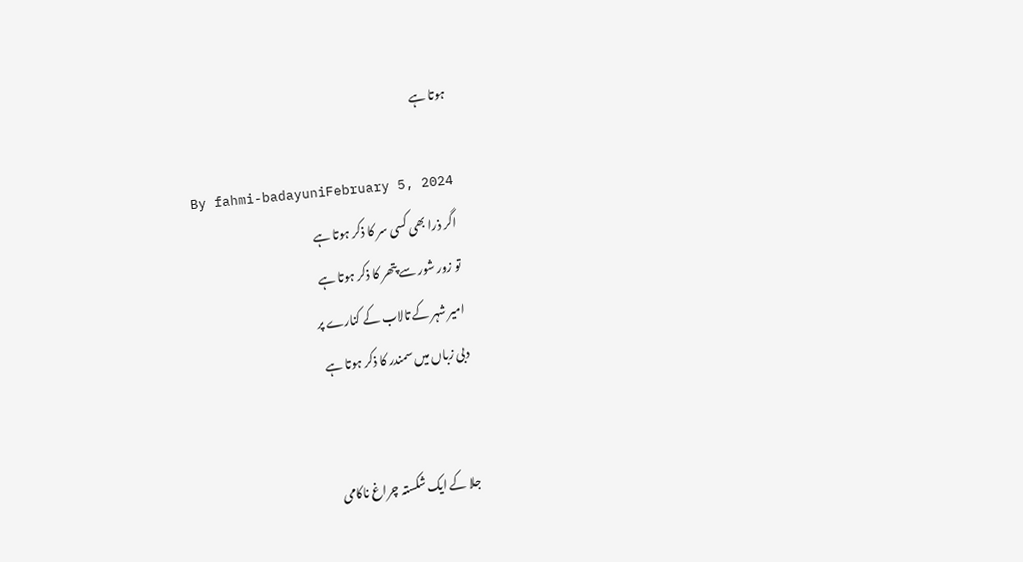ہوتا ہے

By fahmi-badayuniFebruary 5, 2024
اگر ذرا بھی کسی سر کا ذکر ہوتا ہے
تو زور شور سے پتھر کا ذکر ہوتا ہے
امیر شہر کے تالاب کے کنارے پر
دبی زباں میں سمندر کا ذکر ہوتا ہے


جلا کے ایک شکستہ چراغ ناکامی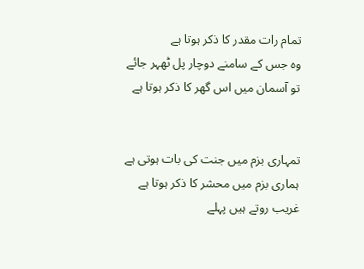تمام رات مقدر کا ذکر ہوتا ہے
وہ جس کے سامنے دوچار پل ٹھہر جائے
تو آسمان میں اس گھر کا ذکر ہوتا ہے


تمہاری بزم میں جنت کی بات ہوتی ہے
ہماری بزم میں محشر کا ذکر ہوتا ہے
غریب روتے ہیں پہلے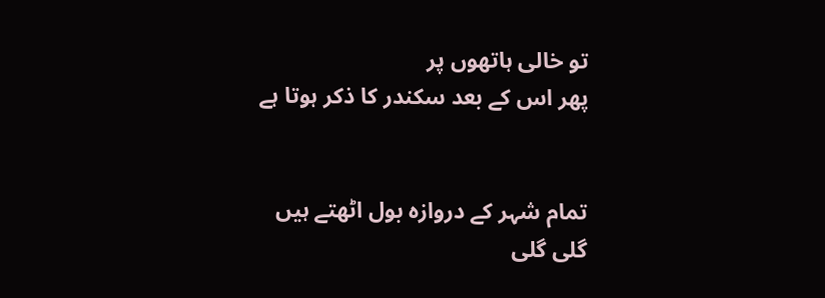تو خالی ہاتھوں پر
پھر اس کے بعد سکندر کا ذکر ہوتا ہے


تمام شہر کے دروازہ بول اٹھتے ہیں
گلی گلی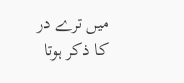میں ترے در کا ذکر ہوتا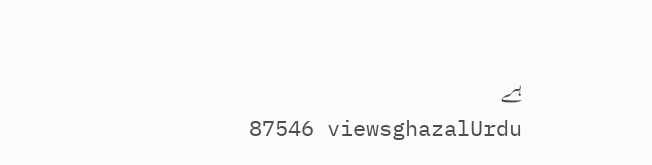ہے
87546 viewsghazalUrdu